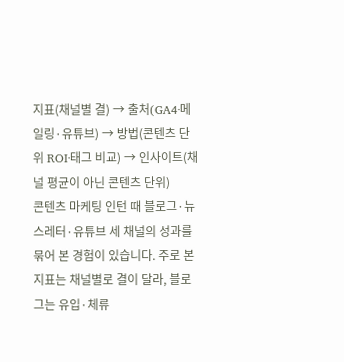지표(채널별 결) → 출처(GA4·메일링·유튜브) → 방법(콘텐츠 단위 ROI·태그 비교) → 인사이트(채널 평균이 아닌 콘텐츠 단위)
콘텐츠 마케팅 인턴 때 블로그·뉴스레터·유튜브 세 채널의 성과를 묶어 본 경험이 있습니다. 주로 본 지표는 채널별로 결이 달라, 블로그는 유입·체류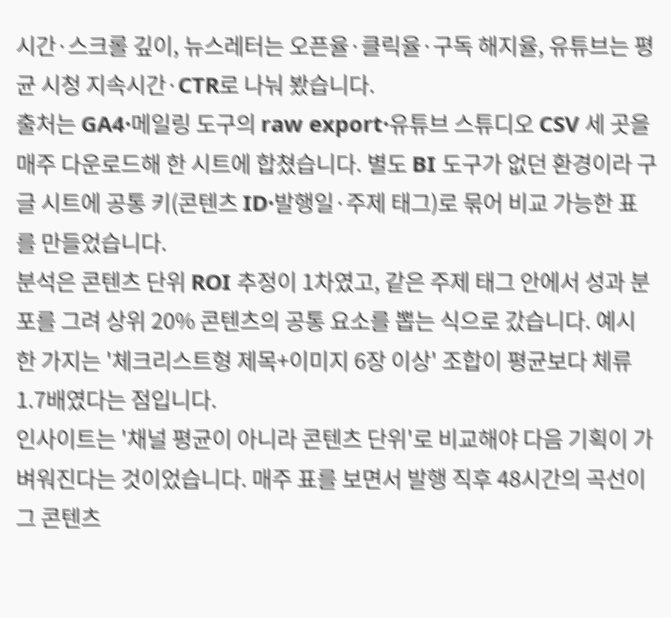시간·스크롤 깊이, 뉴스레터는 오픈율·클릭율·구독 해지율, 유튜브는 평균 시청 지속시간·CTR로 나눠 봤습니다.
출처는 GA4·메일링 도구의 raw export·유튜브 스튜디오 CSV 세 곳을 매주 다운로드해 한 시트에 합쳤습니다. 별도 BI 도구가 없던 환경이라 구글 시트에 공통 키(콘텐츠 ID·발행일·주제 태그)로 묶어 비교 가능한 표를 만들었습니다.
분석은 콘텐츠 단위 ROI 추정이 1차였고, 같은 주제 태그 안에서 성과 분포를 그려 상위 20% 콘텐츠의 공통 요소를 뽑는 식으로 갔습니다. 예시 한 가지는 '체크리스트형 제목+이미지 6장 이상' 조합이 평균보다 체류 1.7배였다는 점입니다.
인사이트는 '채널 평균이 아니라 콘텐츠 단위'로 비교해야 다음 기획이 가벼워진다는 것이었습니다. 매주 표를 보면서 발행 직후 48시간의 곡선이 그 콘텐츠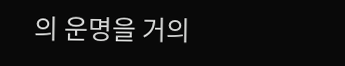의 운명을 거의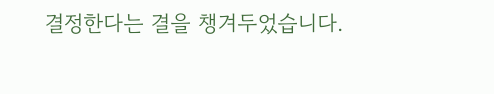결정한다는 결을 챙겨두었습니다.